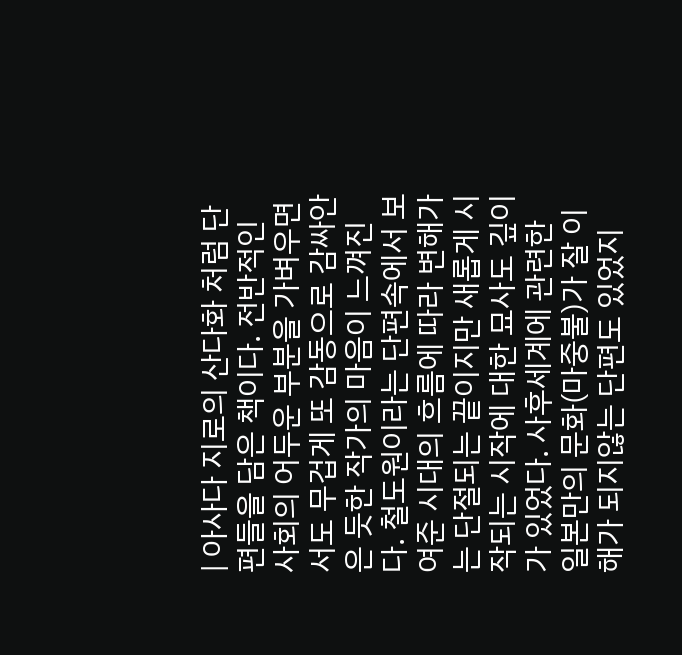| 아사다 지로의 산다화 처럼 단편들을 담은 책이다. 전반적인 사회의 어두운 부분을 가벼우면서도 무겁게 또 감동으로 감싸안은 듯한 작가의 마음이 느껴진다. 철도원이라는 단편속에서 보여준 시대의 흐름에 따라 변해가는 단절되는 끝이지만 새롭게 시작되는 시작에 대한 묘사도 깊이가 있었다. 사후세계에 관련한 일본만의 문화(마중불)가 잘 이해가 되지않는 단편도 있었지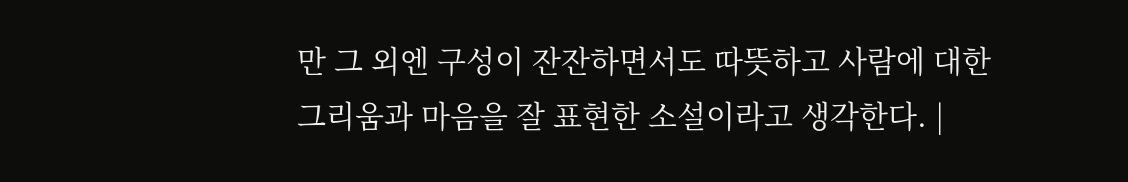만 그 외엔 구성이 잔잔하면서도 따뜻하고 사람에 대한 그리움과 마음을 잘 표현한 소설이라고 생각한다. |